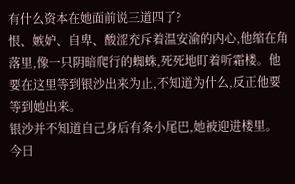有什么资本在她面前说三道四了?
恨、嫉妒、自卑、酸涩充斥着温安渝的内心,他缩在角落里,像一只阴暗爬行的蜘蛛,死死地盯着听霜楼。他要在这里等到银沙出来为止,不知道为什么,反正他要等到她出来。
银沙并不知道自己身后有条小尾巴,她被迎进楼里。
今日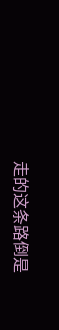走的这条路倒是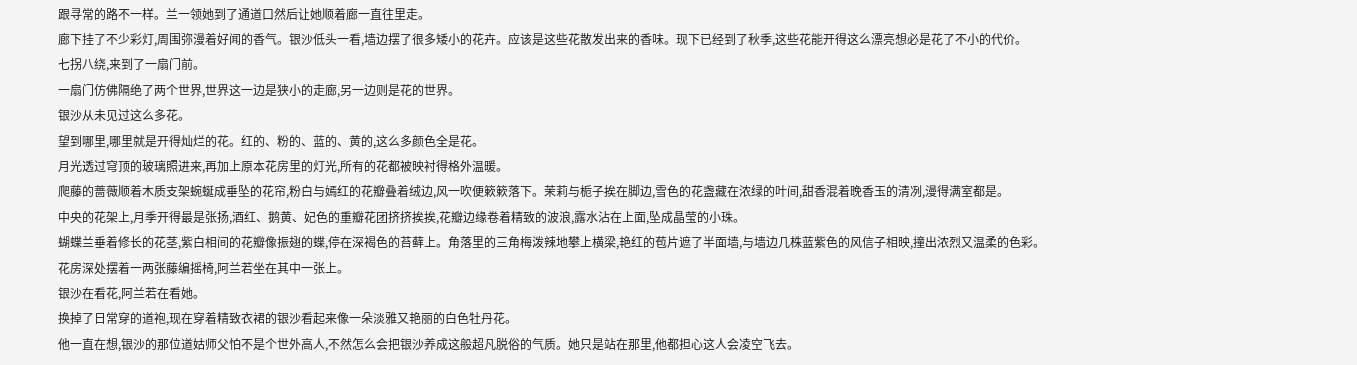跟寻常的路不一样。兰一领她到了通道口然后让她顺着廊一直往里走。
廊下挂了不少彩灯,周围弥漫着好闻的香气。银沙低头一看,墙边摆了很多矮小的花卉。应该是这些花散发出来的香味。现下已经到了秋季,这些花能开得这么漂亮想必是花了不小的代价。
七拐八绕,来到了一扇门前。
一扇门仿佛隔绝了两个世界,世界这一边是狭小的走廊,另一边则是花的世界。
银沙从未见过这么多花。
望到哪里,哪里就是开得灿烂的花。红的、粉的、蓝的、黄的,这么多颜色全是花。
月光透过穹顶的玻璃照进来,再加上原本花房里的灯光,所有的花都被映衬得格外温暖。
爬藤的蔷薇顺着木质支架蜿蜒成垂坠的花帘,粉白与嫣红的花瓣叠着绒边,风一吹便簌簌落下。茉莉与栀子挨在脚边,雪色的花盏藏在浓绿的叶间,甜香混着晚香玉的清冽,漫得满室都是。
中央的花架上,月季开得最是张扬,酒红、鹅黄、妃色的重瓣花团挤挤挨挨,花瓣边缘卷着精致的波浪,露水沾在上面,坠成晶莹的小珠。
蝴蝶兰垂着修长的花茎,紫白相间的花瓣像振翅的蝶,停在深褐色的苔藓上。角落里的三角梅泼辣地攀上横梁,艳红的苞片遮了半面墙,与墙边几株蓝紫色的风信子相映,撞出浓烈又温柔的色彩。
花房深处摆着一两张藤编摇椅,阿兰若坐在其中一张上。
银沙在看花,阿兰若在看她。
换掉了日常穿的道袍,现在穿着精致衣裙的银沙看起来像一朵淡雅又艳丽的白色牡丹花。
他一直在想,银沙的那位道姑师父怕不是个世外高人,不然怎么会把银沙养成这般超凡脱俗的气质。她只是站在那里,他都担心这人会凌空飞去。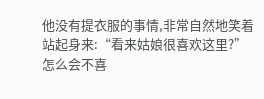他没有提衣服的事情,非常自然地笑着站起身来:“看来姑娘很喜欢这里?”
怎么会不喜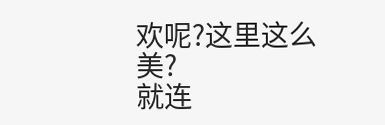欢呢?这里这么美?
就连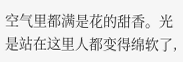空气里都满是花的甜香。光是站在这里人都变得绵软了,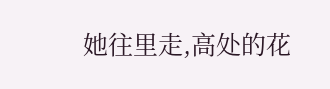她往里走,高处的花